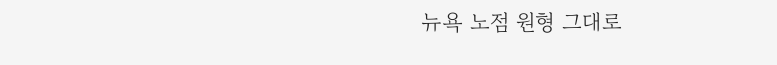뉴욕 노점 원형 그대로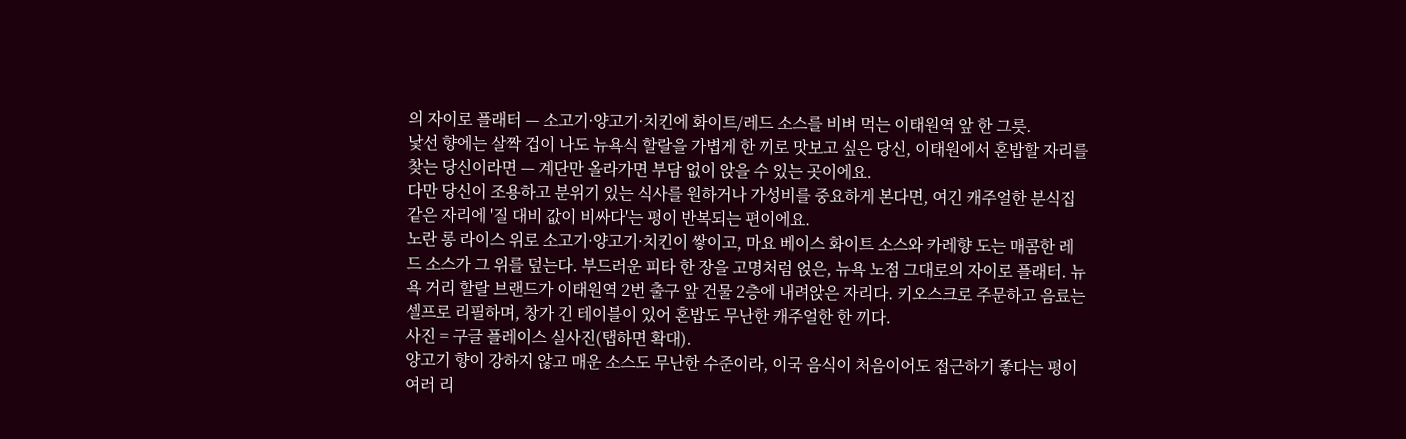의 자이로 플래터 — 소고기·양고기·치킨에 화이트/레드 소스를 비벼 먹는 이태원역 앞 한 그릇.
낯선 향에는 살짝 겁이 나도 뉴욕식 할랄을 가볍게 한 끼로 맛보고 싶은 당신, 이태원에서 혼밥할 자리를 찾는 당신이라면 — 계단만 올라가면 부담 없이 앉을 수 있는 곳이에요.
다만 당신이 조용하고 분위기 있는 식사를 원하거나 가성비를 중요하게 본다면, 여긴 캐주얼한 분식집 같은 자리에 '질 대비 값이 비싸다'는 평이 반복되는 편이에요.
노란 롱 라이스 위로 소고기·양고기·치킨이 쌓이고, 마요 베이스 화이트 소스와 카레향 도는 매콤한 레드 소스가 그 위를 덮는다. 부드러운 피타 한 장을 고명처럼 얹은, 뉴욕 노점 그대로의 자이로 플래터. 뉴욕 거리 할랄 브랜드가 이태원역 2번 출구 앞 건물 2층에 내려앉은 자리다. 키오스크로 주문하고 음료는 셀프로 리필하며, 창가 긴 테이블이 있어 혼밥도 무난한 캐주얼한 한 끼다.
사진 = 구글 플레이스 실사진(탭하면 확대).
양고기 향이 강하지 않고 매운 소스도 무난한 수준이라, 이국 음식이 처음이어도 접근하기 좋다는 평이 여러 리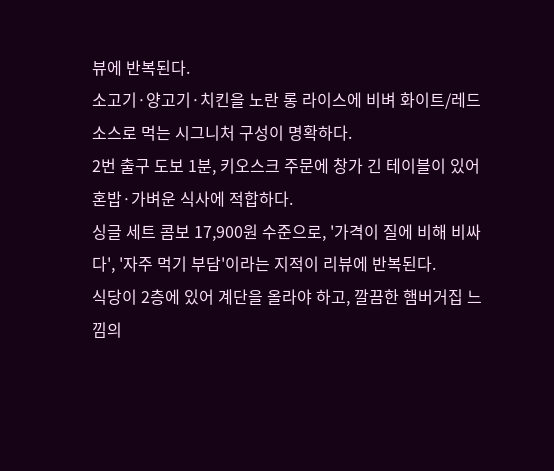뷰에 반복된다.
소고기·양고기·치킨을 노란 롱 라이스에 비벼 화이트/레드 소스로 먹는 시그니처 구성이 명확하다.
2번 출구 도보 1분, 키오스크 주문에 창가 긴 테이블이 있어 혼밥·가벼운 식사에 적합하다.
싱글 세트 콤보 17,900원 수준으로, '가격이 질에 비해 비싸다', '자주 먹기 부담'이라는 지적이 리뷰에 반복된다.
식당이 2층에 있어 계단을 올라야 하고, 깔끔한 햄버거집 느낌의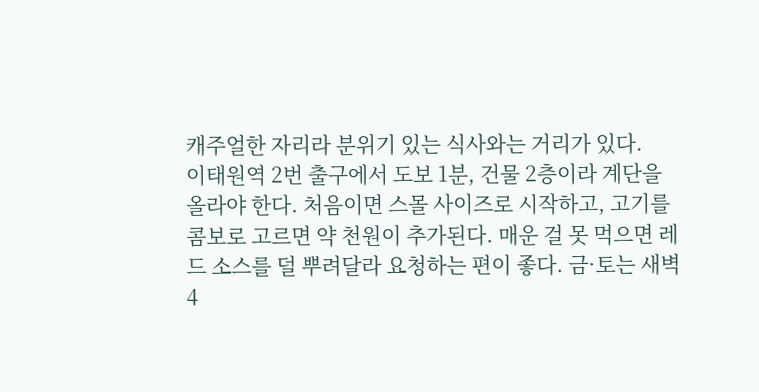캐주얼한 자리라 분위기 있는 식사와는 거리가 있다.
이태원역 2번 출구에서 도보 1분, 건물 2층이라 계단을 올라야 한다. 처음이면 스몰 사이즈로 시작하고, 고기를 콤보로 고르면 약 천원이 추가된다. 매운 걸 못 먹으면 레드 소스를 덜 뿌려달라 요청하는 편이 좋다. 금·토는 새벽 4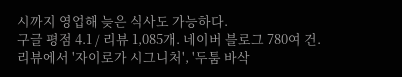시까지 영업해 늦은 식사도 가능하다.
구글 평점 4.1 / 리뷰 1,085개. 네이버 블로그 780여 건. 리뷰에서 '자이로가 시그니처', '두툼 바삭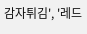감자튀김', '레드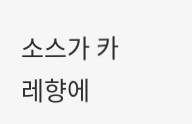소스가 카레향에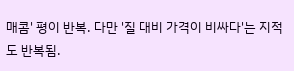매콤' 평이 반복. 다만 '질 대비 가격이 비싸다'는 지적도 반복됨.